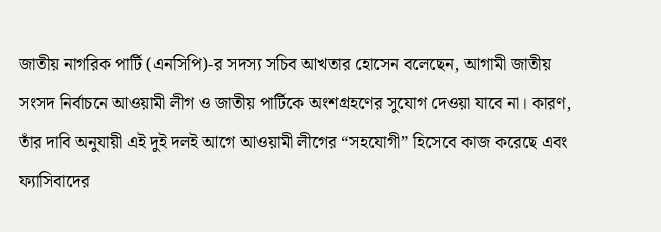জাতীয় নাগরিক পার্টি (এনসিপি)-র সদস্য সচিব আখতার হোসেন বলেছেন, আগামী জাতীয় সংসদ নির্বাচনে আওয়ামী লীগ ও জাতীয় পার্টিকে অংশগ্রহণের সুযোগ দেওয়া যাবে না। কারণ, তাঁর দাবি অনুযায়ী এই দুই দলই আগে আওয়ামী লীগের “সহযোগী” হিসেবে কাজ করেছে এবং ফ্যাসিবাদের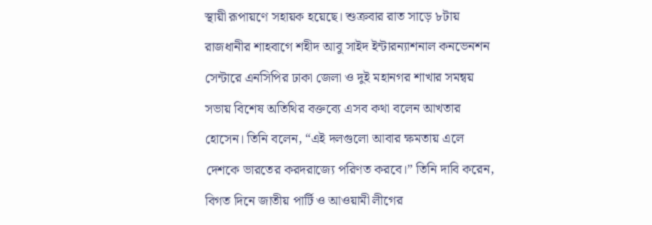স্থায়ী রূপায়ণে সহায়ক হয়েছে। শুক্রবার রাত সাড়ে ৮টায় রাজধানীর শাহবাগে শহীদ আবু সাইদ ইন্টারন্যাশনাল কনভেনশন সেন্টারে এনসিপির ঢাকা জেলা ও দুই মহানগর শাখার সমন্বয় সভায় বিশেষ অতিথির বক্তব্যে এসব কথা বলেন আখতার হোসেন। তিনি বলেন, “এই দলগুলো আবার ক্ষমতায় এলে দেশকে ভারতের করদরাজ্যে পরিণত করবে।” তিনি দাবি করেন, বিগত দিনে জাতীয় পার্টি ও আওয়ামী লীগের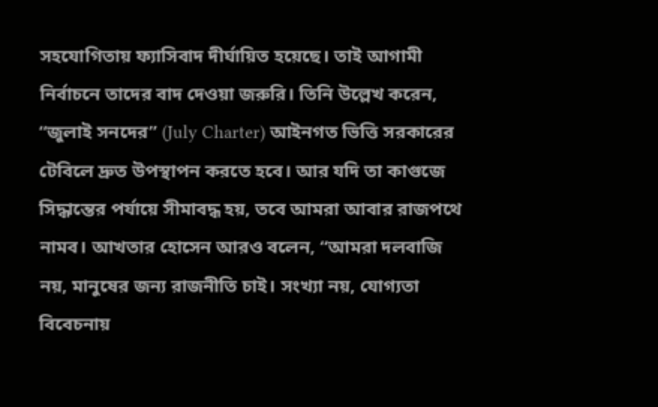সহযোগিতায় ফ্যাসিবাদ দীর্ঘায়িত হয়েছে। তাই আগামী নির্বাচনে তাদের বাদ দেওয়া জরুরি। তিনি উল্লেখ করেন, “জুলাই সনদের” (July Charter) আইনগত ভিত্তি সরকারের টেবিলে দ্রুত উপস্থাপন করতে হবে। আর যদি তা কাগুজে সিদ্ধান্তের পর্যায়ে সীমাবদ্ধ হয়, তবে আমরা আবার রাজপথে নামব। আখতার হোসেন আরও বলেন, “আমরা দলবাজি নয়, মানুষের জন্য রাজনীতি চাই। সংখ্যা নয়, যোগ্যতা বিবেচনায়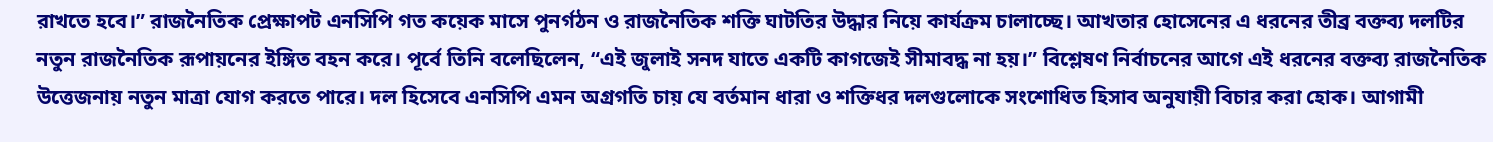রাখতে হবে।” রাজনৈতিক প্রেক্ষাপট এনসিপি গত কয়েক মাসে পুনর্গঠন ও রাজনৈতিক শক্তি ঘাটতির উদ্ধার নিয়ে কার্যক্রম চালাচ্ছে। আখতার হোসেনের এ ধরনের তীব্র বক্তব্য দলটির নতুন রাজনৈতিক রূপায়নের ইঙ্গিত বহন করে। পূর্বে তিনি বলেছিলেন, “এই জুলাই সনদ যাতে একটি কাগজেই সীমাবদ্ধ না হয়।” বিশ্লেষণ নির্বাচনের আগে এই ধরনের বক্তব্য রাজনৈতিক উত্তেজনায় নতুন মাত্রা যোগ করতে পারে। দল হিসেবে এনসিপি এমন অগ্রগতি চায় যে বর্তমান ধারা ও শক্তিধর দলগুলোকে সংশোধিত হিসাব অনুযায়ী বিচার করা হোক। আগামী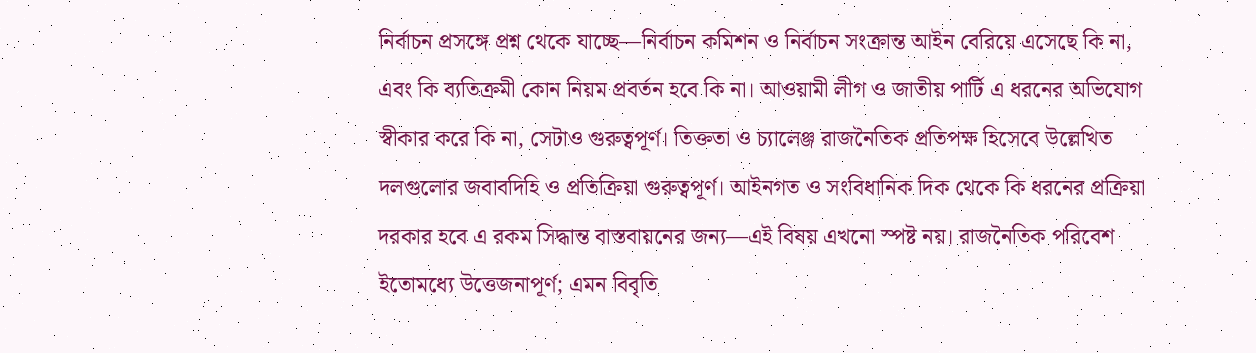নির্বাচন প্রসঙ্গে প্রশ্ন থেকে যাচ্ছে—নির্বাচন কমিশন ও নির্বাচন সংক্রান্ত আইন বেরিয়ে এসেছে কি না, এবং কি ব্যতিক্রমী কোন নিয়ম প্রবর্তন হবে কি না। আওয়ামী লীগ ও জাতীয় পার্টি এ ধরনের অভিযোগ স্বীকার করে কি না, সেটাও গুরুত্বপূর্ণ। তিক্ততা ও চ্যালেঞ্জ রাজনৈতিক প্রতিপক্ষ হিসেবে উল্লেখিত দলগুলোর জবাবদিহি ও প্রতিক্রিয়া গুরুত্বপূর্ণ। আইনগত ও সংবিধানিক দিক থেকে কি ধরনের প্রক্রিয়া দরকার হবে এ রকম সিদ্ধান্ত বাস্তবায়নের জন্য—এই বিষয় এখনো স্পষ্ট নয়। রাজনৈতিক পরিবেশ ইতোমধ্যে উত্তেজনাপূর্ণ; এমন বিবৃতি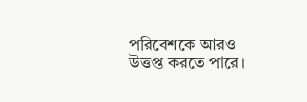পরিবেশকে আরও উত্তপ্ত করতে পারে।